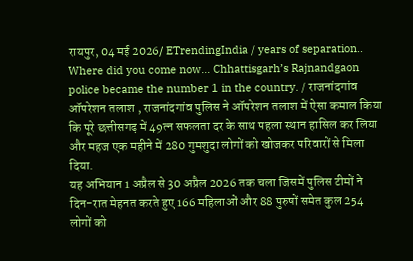रायपुर, 04 मई 2026/ ETrendingIndia / years of separation.. Where did you come now… Chhattisgarh’s Rajnandgaon police became the number 1 in the country. / राजनांदगांव ऑपरेशन तलाश , राजनांदगांव पुलिस ने ऑपरेशन तलाश में ऐसा कमाल किया कि पूरे छत्तीसगढ़ में 49त्न सफलता दर के साथ पहला स्थान हासिल कर लिया और महज एक महीने में 280 गुमशुदा लोगों को खोजकर परिवारों से मिला दिया.
यह अभियान 1 अप्रैल से 30 अप्रैल 2026 तक चला जिसमें पुलिस टीमों ने दिन-रात मेहनत करते हुए 166 महिलाओं और 88 पुरुषों समेत कुल 254 लोगों को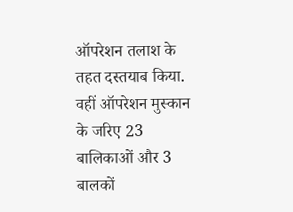ऑपरेशन तलाश के तहत दस्तयाब किया.
वहीं ऑपरेशन मुस्कान के जरिए 23 बालिकाओं और 3 बालकों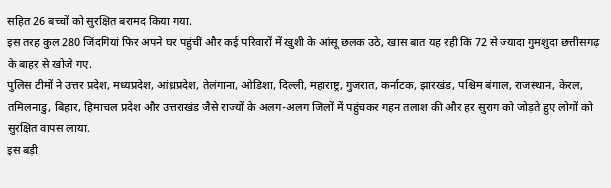सहित 26 बच्चों को सुरक्षित बरामद किया गया.
इस तरह कुल 280 जिंदगियां फिर अपने घर पहुंचीं और कई परिवारों में खुशी के आंसू छलक उठे, खास बात यह रही कि 72 से ज्यादा गुमशुदा छत्तीसगढ़ के बाहर से खोजे गए.
पुलिस टीमों ने उत्तर प्रदेश, मध्यप्रदेश, आंध्रप्रदेश, तेलंगाना, ओडिशा, दिल्ली, महाराष्ट्र, गुजरात, कर्नाटक, झारखंड, पश्चिम बंगाल, राजस्थान, केरल, तमिलनाडु, बिहार, हिमाचल प्रदेश और उत्तराखंड जैसे राज्यों के अलग-अलग जिलों में पहुंचकर गहन तलाश की और हर सुराग को जोड़ते हुए लोगों को सुरक्षित वापस लाया.
इस बड़ी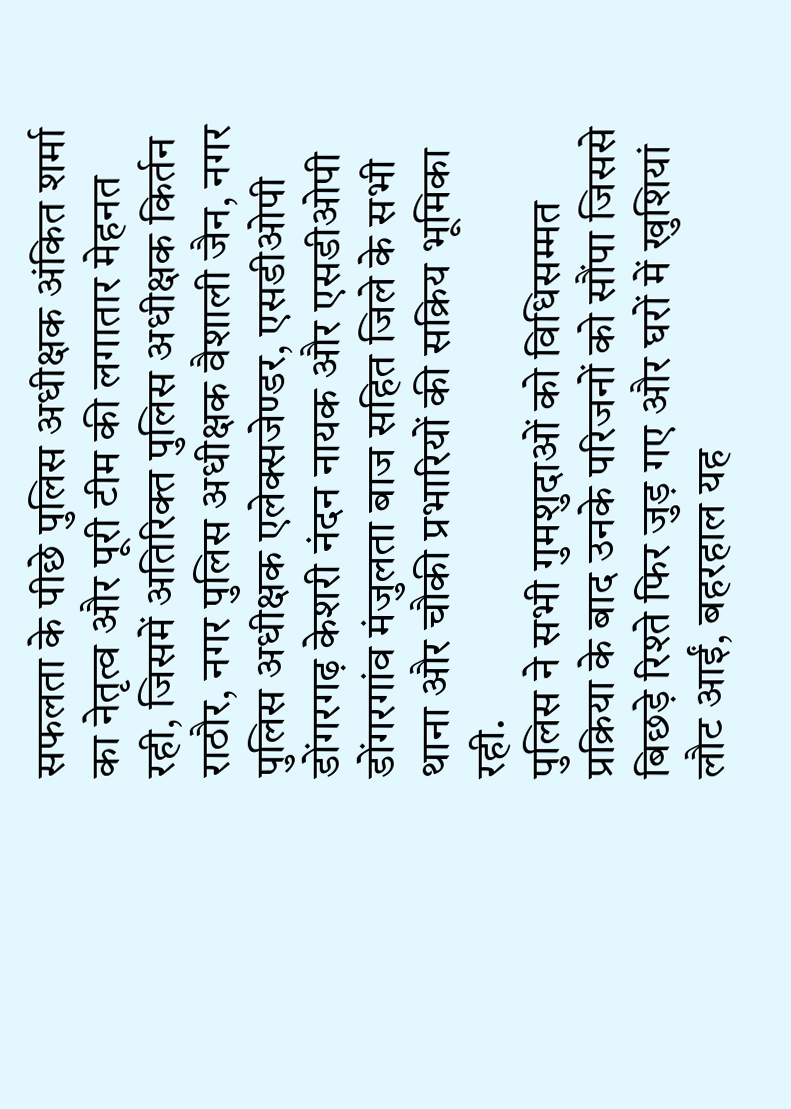सफलता के पीछे पुलिस अधीक्षक अंकित शर्मा का नेतृत्व और पूरी टीम की लगातार मेहनत रही, जिसमें अतिरिक्त पुलिस अधीक्षक किर्तन राठौर, नगर पुलिस अधीक्षक वैशाली जैन, नगर पुलिस अधीक्षक एलेक्सजेण्डर, एसडीओपी डोंगरगढ़ केशरी नंदन नायक और एसडीओपी डोंगरगांव मंजुलता बाज सहित जिले के सभी थाना और चौकी प्रभारियों की सक्रिय भूमिका रही.
पुलिस ने सभी गुमशुदाओं को विधिसम्मत प्रक्रिया के बाद उनके परिजनों को सौंपा जिससे बिछड़े रिश्ते फिर जुड़ गए और घरों में खुशियां लौट आईं, बहरहाल यह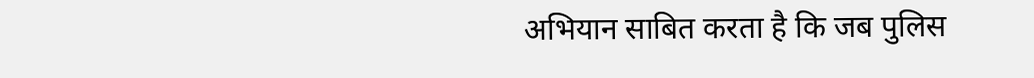अभियान साबित करता है कि जब पुलिस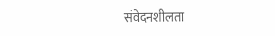संवेदनशीलता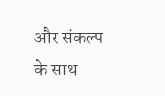और संकल्प के साथ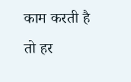काम करती है तो हर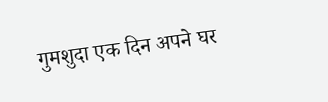गुमशुदा एक दिन अपने घर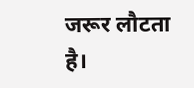जरूर लौटता है।